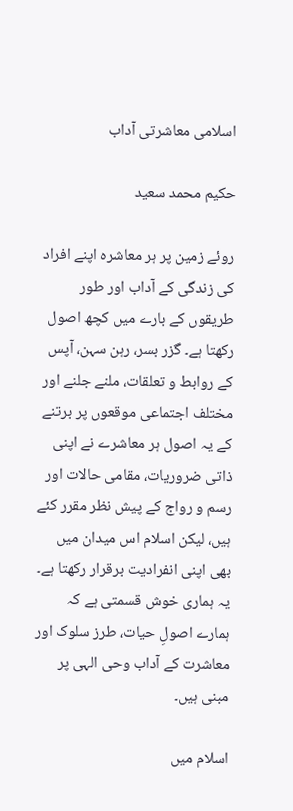اسلامی معاشرتی آداب

حکیم محمد سعید

روئے زمین پر ہر معاشرہ اپنے افراد کی زندگی کے آداب اور طور طریقوں کے بارے میں کچھ اصول رکھتا ہے۔ گزر بسر، رہن سہن، آپس کے روابط و تعلقات، ملنے جلنے اور مختلف اجتماعی موقعوں پر برتنے کے یہ اصول ہر معاشرے نے اپنی ذاتی ضروریات، مقامی حالات اور رسم و رواج کے پیش نظر مقرر کئے ہیں، لیکن اسلام اس میدان میں بھی اپنی انفرادیت برقرار رکھتا ہے۔ یہ ہماری خوش قسمتی ہے کہ ہمارے اصولِ حیات، طرز سلوک اور معاشرت کے آداب وحی الہی پر مبنی ہیں۔

اسلام میں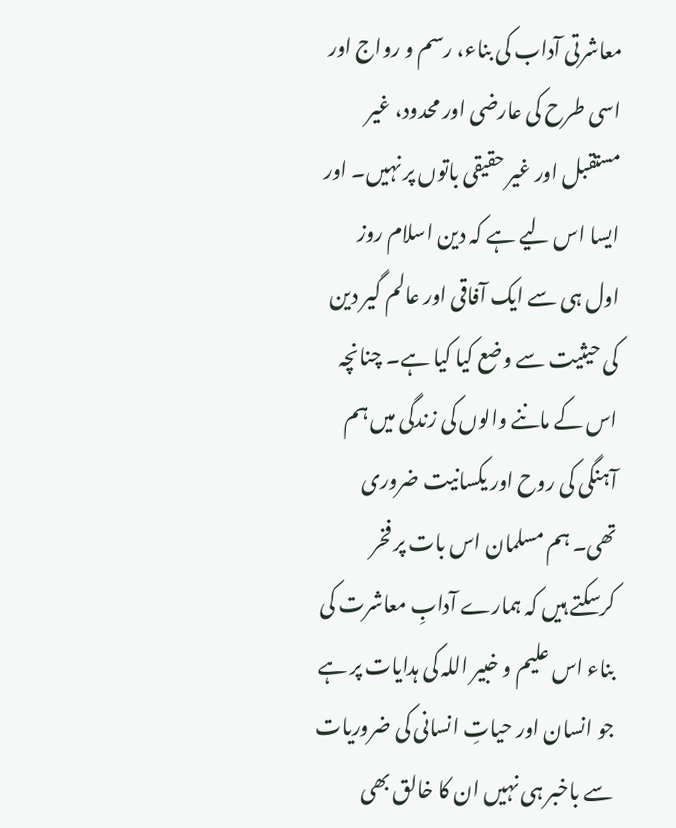معاشرتی آداب کی بناء، رسم و رواج اور اسی طرح کی عارضی اور محدود، غیر مستقبل اور غیر حقیقی باتوں پر نہیں۔ اور ایسا اس لیے ہے کہ دین اسلام روز اول ہی سے ایک آفاقی اور عالم گیر دین کی حیثیت سے وضع کیا کیا ہے۔ چنانچہ اس کے ماننے والوں کی زندگی میں ہم آہنگی کی روح اور یکسانیت ضروری تھی۔ ہم مسلمان اس بات پر فخر کرسکتے ہیں کہ ہمارے آدابِ معاشرت کی بناء اس علیم و خبیر اللہ کی ہدایات پر ہے جو انسان اور حیاتِ انسانی کی ضروریات سے باخبر ہی نہیں ان کا خالق بھی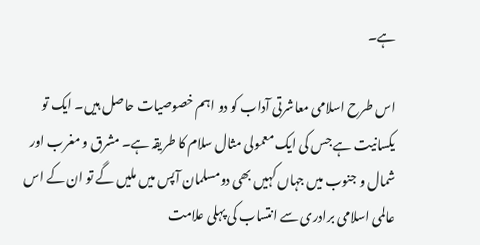ہے۔

اس طرح اسلامی معاشرتی آداب کو دو اہم خصوصیات حاصل ہیں۔ ایک تو یکسانیت ہے جس کی ایک معمولی مثال سلام کا طریقہ ہے۔ مشرق و مغرب اور شمال و جنوب میں جہاں کہیں بھی دومسلمان آپس میں ملیں گے تو ان کے اس عالمی اسلامی برادری سے انتساب کی پہلی علامت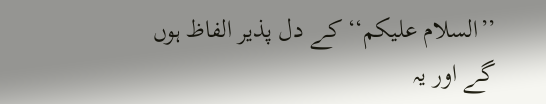’’السلام علیکم‘‘ کے دل پذیر الفاظ ہوں گے اور یہ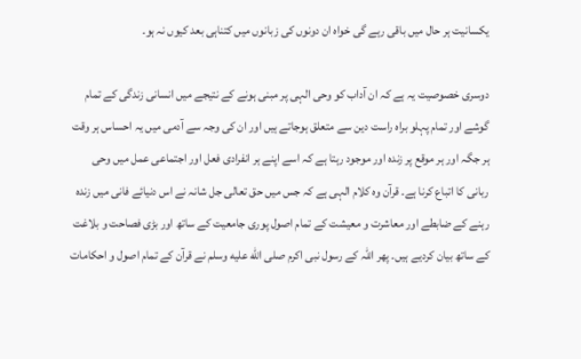یکسانیت ہر حال میں باقی رہے گی خواہ ان دونوں کی زبانوں میں کتناہی بعد کیوں نہ ہو۔

دوسری خصوصیت یہ ہے کہ ان آداب کو وحی الہی پر مبنی ہونے کے نتیجے میں انسانی زندگی کے تمام گوشے اور تمام پہلو براہ راست دین سے متعلق ہوجاتے ہیں اور ان کی وجہ سے آدمی میں یہ احساس ہر وقت ہر جگہ اور ہر موقع پر زندہ اور موجود رہتا ہے کہ اسے اپنے ہر انفرادی فعل اور اجتماعی عمل میں وحی ربانی کا اتباع کرنا ہے۔ قرآن وہ کلام الہی ہے کہ جس میں حق تعالی جل شانہ نے اس دنیائے فانی میں زندہ رہنے کے ضابطے اور معاشرت و معیشت کے تمام اصول پوری جامعیت کے ساتھ اور بڑی فصاحت و بلاغت کے ساتھ بیان کردیے ہیں۔ پھر اللہ کے رسول نبی اکرم صلى الله عليه وسلم نے قرآن کے تمام اصول و احکامات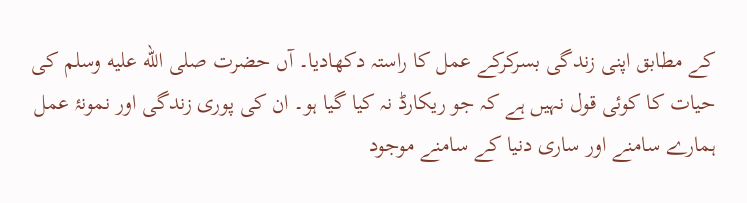کے مطابق اپنی زندگی بسرکرکے عمل کا راستہ دکھادیا۔ آں حضرت صلى الله عليه وسلم کی حیات کا کوئی قول نہیں ہے کہ جو ریکارڈ نہ کیا گیا ہو۔ ان کی پوری زندگی اور نمونۂ عمل ہمارے سامنے اور ساری دنیا کے سامنے موجود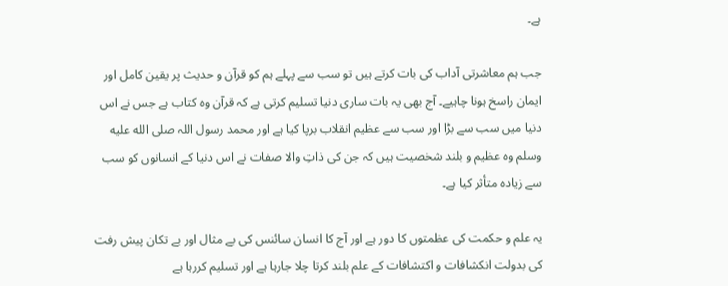ہے۔

جب ہم معاشرتی آداب کی بات کرتے ہیں تو سب سے پہلے ہم کو قرآن و حدیث پر یقین کامل اور ایمان راسخ ہونا چاہیے۔ آج بھی یہ بات ساری دنیا تسلیم کرتی ہے کہ قرآن وہ کتاب ہے جس نے اس دنیا میں سب سے بڑا اور سب سے عظیم انقلاب برپا کیا ہے اور محمد رسول اللہ صلى الله عليه وسلم وہ عظیم و بلند شخصیت ہیں کہ جن کی ذاتِ والا صفات نے اس دنیا کے انسانوں کو سب سے زیادہ متأثر کیا ہے۔

یہ علم و حکمت کی عظمتوں کا دور ہے اور آج کا انسان سائنس کی بے مثال اور بے تکان پیش رفت کی بدولت انکشافات و اکتشافات کے علم بلند کرتا چلا جارہا ہے اور تسلیم کررہا ہے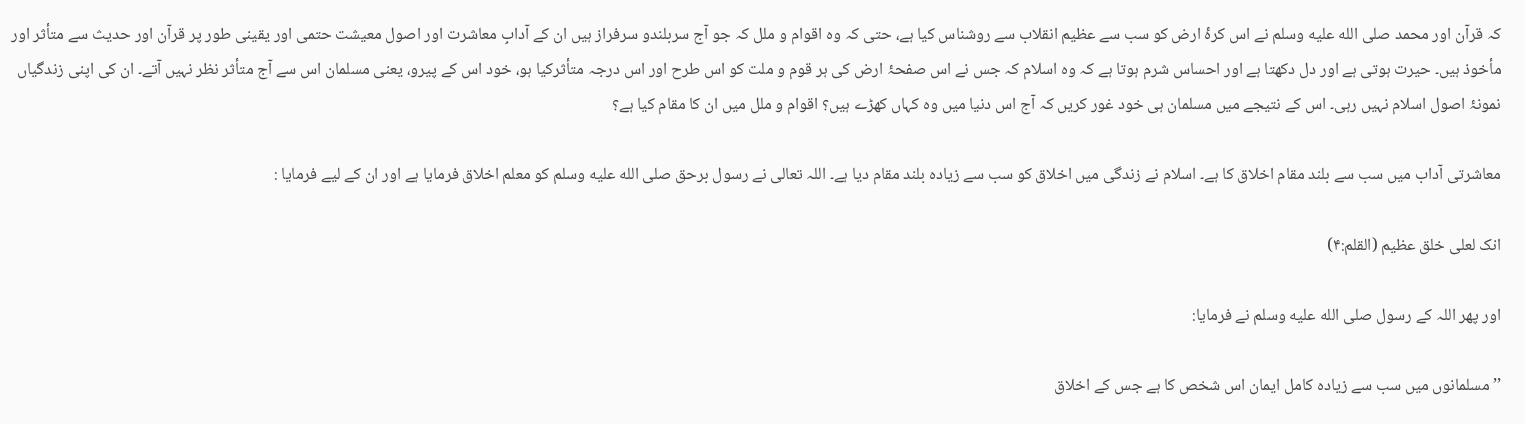کہ قرآن اور محمد صلى الله عليه وسلم نے اس کرۂ ارض کو سب سے عظیم انقلاب سے روشناس کیا ہے، حتی کہ وہ اقوام و ملل کہ جو آج سربلندو سرفراز ہیں ان کے آدابِ معاشرت اور اصول معیشت حتمی اور یقینی طور پر قرآن اور حدیث سے متأثر اور مأخوذ ہیں۔ حیرت ہوتی ہے اور دل دکھتا ہے اور احساس شرم ہوتا ہے کہ وہ اسلام کہ جس نے اس صفحۂ ارض کی ہر قوم و ملت کو اس طرح اور اس درجہ متأثرکیا ہو، خود اس کے پیرو، یعنی مسلمان اس سے آج متأثر نظر نہیں آتے۔ ان کی اپنی زندگیاں نمونۂ اصول اسلام نہیں رہی۔ اس کے نتیجے میں مسلمان ہی خود غور کریں کہ آج اس دنیا میں وہ کہاں کھڑے ہیں؟ اقوام و ملل میں ان کا مقام کیا ہے؟

معاشرتی آداب میں سب سے بلند مقام اخلاق کا ہے۔ اسلام نے زندگی میں اخلاق کو سب سے زیادہ بلند مقام دیا ہے۔ اللہ تعالی نے رسول برحق صلى الله عليه وسلم کو معلم اخلاق فرمایا ہے اور ان کے لیے فرمایا :

انک لعلی خلق عظیم (القلم:۴)

اور پھر اللہ کے رسول صلى الله عليه وسلم نے فرمایا:

’’مسلمانوں میں سب سے زیادہ کامل ایمان اس شخص کا ہے جس کے اخلاق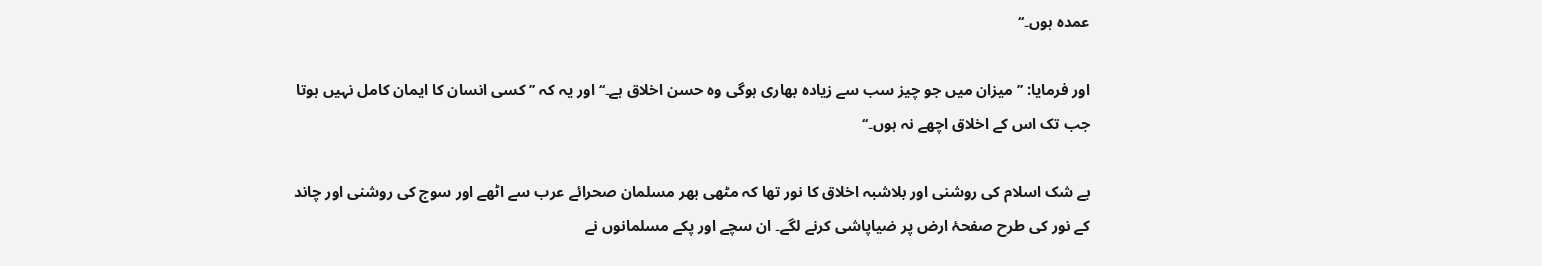عمدہ ہوں۔‘‘

اور فرمایا: ’’میزان میں جو چیز سب سے زیادہ بھاری ہوگی وہ حسن اخلاق ہے۔‘‘ اور یہ کہ ’’کسی انسان کا ایمان کامل نہیں ہوتا جب تک اس کے اخلاق اچھے نہ ہوں۔‘‘

بے شک اسلام کی روشنی اور بلاشبہ اخلاق کا نور تھا کہ مٹھی بھر مسلمان صحرائے عرب سے اٹھے اور سوج کی روشنی اور چاند کے نور کی طرح صفحۂ ارض پر ضیاپاشی کرنے لگے۔ ان سچے اور پکے مسلمانوں نے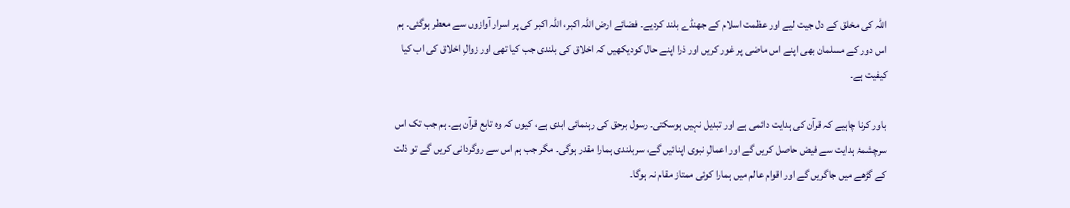اللہ کی مخلق کے دل جیت لیے اور عظمت اسلام کے جھنڈے بلند کردیے۔ فضائے ارض اللہ اکبر، اللہ اکبر کی پر اسرار آوازوں سے معطر ہوگئی۔ ہم اس دور کے مسلمان بھی اپنے اس ماضی پر غور کریں اور ذرا اپنے حال کودیکھیں کہ اخلاق کی بلندی جب کیا تھی اور زوالِ اخلاق کی اب کیا کیفیت ہے۔

باور کرنا چاہیے کہ قرآن کی ہدایت دائمی ہے اور تبدیل نہیں ہوسکتی۔ رسول برحق کی رہنمائی ابدی ہے، کیوں کہ وہ تابع قرآن ہے۔ ہم جب تک اس سرچشمۂ ہدایت سے فیض حاصل کریں گے اور اعمالِ نبوی اپنائیں گے، سربلندی ہمارا مقدر ہوگی۔ مگر جب ہم اس سے روگردانی کریں گے تو ذلت کے گڑھے میں جاگریں گے اور اقوام عالم میں ہمارا کوئی ممتاز مقام نہ ہوگا۔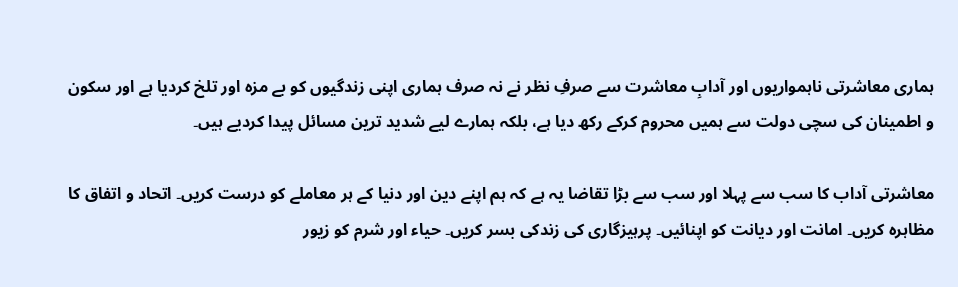ہماری معاشرتی ناہمواریوں اور آدابِ معاشرت سے صرفِ نظر نے نہ صرف ہماری اپنی زندگیوں کو بے مزہ اور تلخ کردیا ہے اور سکون و اطمینان کی سچی دولت سے ہمیں محروم کرکے رکھ دیا ہے، بلکہ ہمارے لیے شدید ترین مسائل پیدا کردیے ہیں۔

معاشرتی آداب کا سب سے پہلا اور سب سے بڑا تقاضا یہ ہے کہ ہم اپنے دین اور دنیا کے ہر معاملے کو درست کریں۔ اتحاد و اتفاق کا مظاہرہ کریں۔ امانت اور دیانت کو اپنائیں۔ پرہیزگاری کی زندکی بسر کریں۔ حیاء اور شرم کو زیور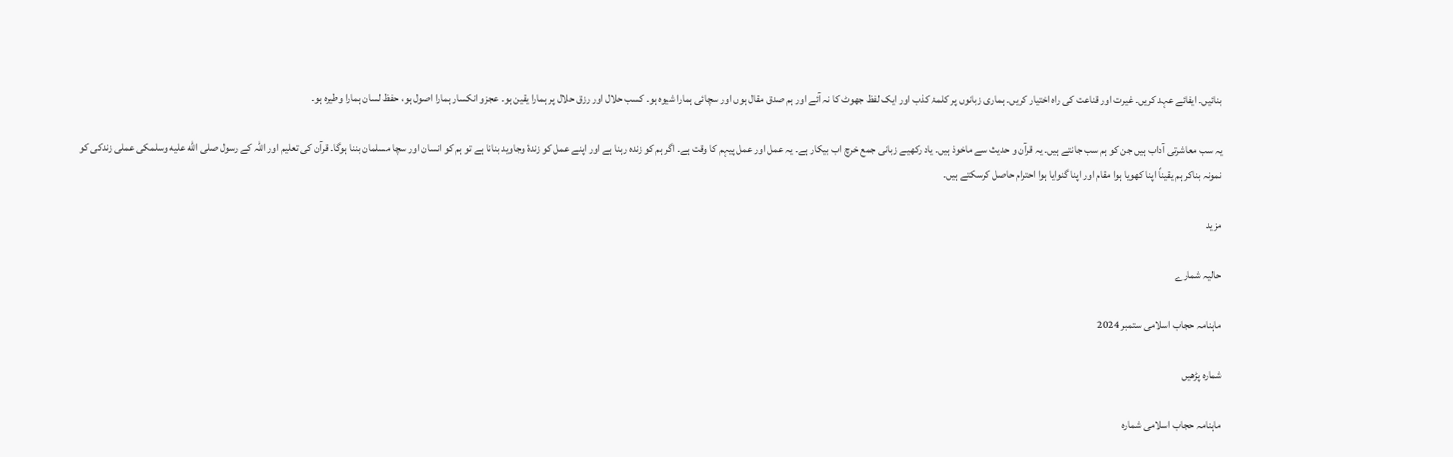بنائیں۔ ایفائے عہد کریں۔ غیرت اور قناعت کی راہ اختیار کریں۔ ہماری زبانوں پر کلمۂ کذب اور ایک لفظ جھوٹ کا نہ آئے اور ہم صدق مقال ہوں اور سچائی ہمارا شیوہ ہو۔ کسب حلال اور رزق حلال پر ہمارا یقین ہو۔ عجزو انکسار ہمارا اصول ہو، حفظ لسان ہمارا وطیرہ ہو۔

یہ سب معاشرتی آداب ہیں جن کو ہم سب جانتے ہیں۔ یہ قرآن و حدیث سے ماخوذ ہیں۔ یاد رکھیے زبانی جمع خرچ اب بیکار ہے۔ یہ عمل اور عمل پیہم کا وقت ہے۔ اگر ہم کو زندہ رہنا ہے اور اپنے عمل کو زندۂ وجاوید بنانا ہے تو ہم کو انسان اور سچا مسلمان بننا ہوگا۔ قرآن کی تعلیم اور اللہ کے رسول صلى الله عليه وسلمکی عملی زندکی کو نمونہ بناکر ہم یقیناً اپنا کھویا ہوا مقام اور اپنا گنوایا ہوا احترام حاصل کرسکتے ہیں۔

مزید

حالیہ شمارے

ماہنامہ حجاب اسلامی ستمبر 2024

شمارہ پڑھیں

ماہنامہ حجاب اسلامی شمارہ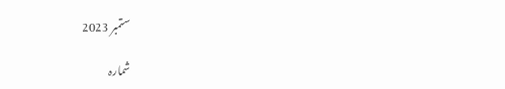ستمبر 2023

شمارہ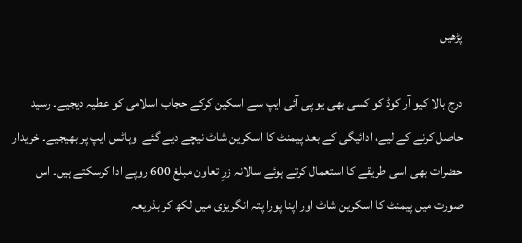پڑھیں

درج بالا کیو آر کوڈ کو کسی بھی یو پی آئی ایپ سے اسکین کرکے حجاب اسلامی کو عطیہ دیجیے۔ رسید حاصل کرنے کے لیے، ادائیگی کے بعد پیمنٹ کا اسکرین شاٹ نیچے دیے گئے  وہاٹس ایپ پر بھیجیے۔ خریدار حضرات بھی اسی طریقے کا استعمال کرتے ہوئے سالانہ زرِ تعاون مبلغ 600 روپے ادا کرسکتے ہیں۔ اس صورت میں پیمنٹ کا اسکرین شاٹ اور اپنا پورا پتہ انگریزی میں لکھ کر بذریعہ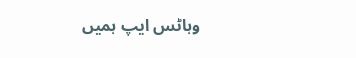وہاٹس ایپ ہمیں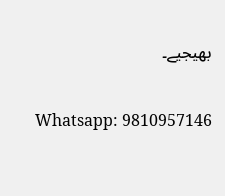بھیجیے۔

Whatsapp: 9810957146